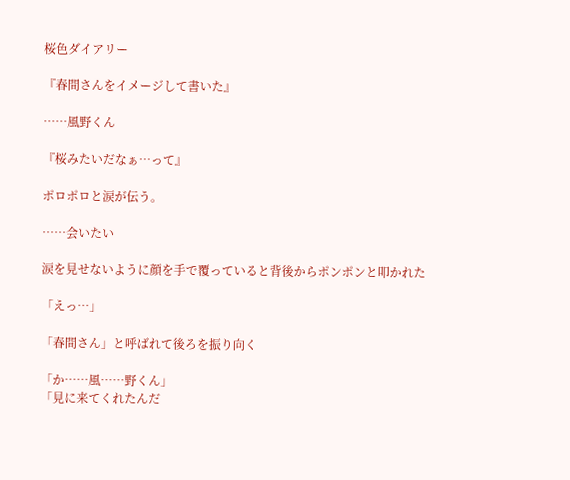桜色ダイアリー

『春間さんをイメージして書いた』

……風野くん

『桜みたいだなぁ…って』

ポロポロと涙が伝う。

……会いたい

涙を見せないように顔を手で覆っていると背後からポンポンと叩かれた

「えっ…」

「春間さん」と呼ばれて後ろを振り向く

「か……風……野くん」
「見に来てくれたんだ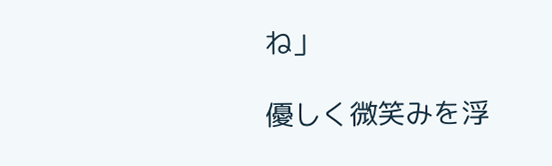ね」

優しく微笑みを浮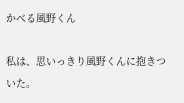かべる風野くん

私は、思いっきり風野くんに抱きついた。